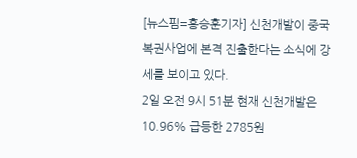[뉴스핌=홍승훈기자] 신천개발이 중국 복권사업에 본격 진출한다는 소식에 강세를 보이고 있다.
2일 오전 9시 51분 현재 신천개발은 10.96% 급등한 2785원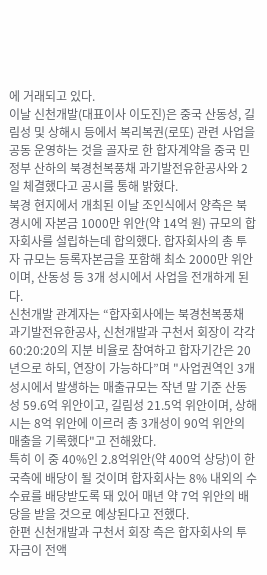에 거래되고 있다.
이날 신천개발(대표이사 이도진)은 중국 산동성, 길림성 및 상해시 등에서 복리복권(로또) 관련 사업을 공동 운영하는 것을 골자로 한 합자계약을 중국 민정부 산하의 북경천복풍채 과기발전유한공사와 2일 체결했다고 공시를 통해 밝혔다.
북경 현지에서 개최된 이날 조인식에서 양측은 북경시에 자본금 1000만 위안(약 14억 원) 규모의 합자회사를 설립하는데 합의했다. 합자회사의 총 투자 규모는 등록자본금을 포함해 최소 2000만 위안이며, 산동성 등 3개 성시에서 사업을 전개하게 된다.
신천개발 관계자는 “합자회사에는 북경천복풍채 과기발전유한공사, 신천개발과 구천서 회장이 각각 60:20:20의 지분 비율로 참여하고 합자기간은 20년으로 하되, 연장이 가능하다”며 "사업권역인 3개 성시에서 발생하는 매출규모는 작년 말 기준 산동성 59.6억 위안이고, 길림성 21.5억 위안이며, 상해시는 8억 위안에 이르러 총 3개성이 90억 위안의 매출을 기록했다"고 전해왔다.
특히 이 중 40%인 2.8억위안(약 400억 상당)이 한국측에 배당이 될 것이며 합자회사는 8% 내외의 수수료를 배당받도록 돼 있어 매년 약 7억 위안의 배당을 받을 것으로 예상된다고 전했다.
한편 신천개발과 구천서 회장 측은 합자회사의 투자금이 전액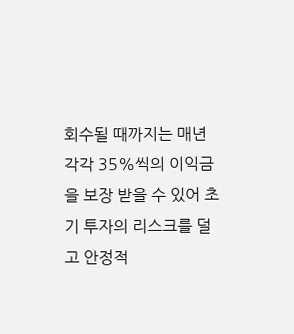회수될 때까지는 매년 각각 35%씩의 이익금을 보장 받을 수 있어 초기 투자의 리스크를 덜고 안정적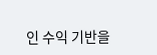인 수익 기반을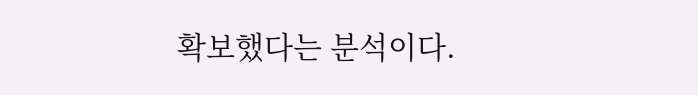확보했다는 분석이다.